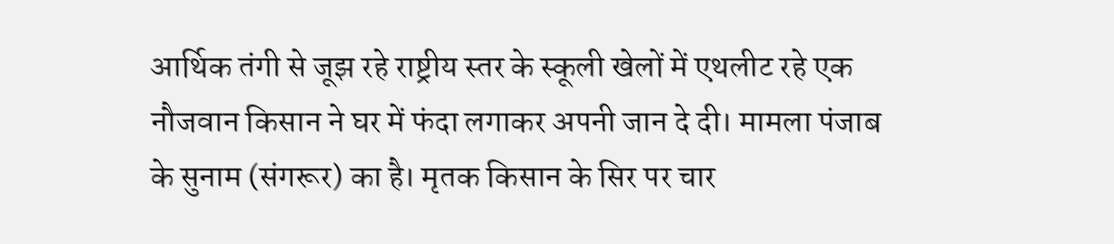आर्थिक तंगी से जूझ रहे राष्ट्रीय स्तर के स्कूली खेलों में एथलीट रहे एक नौजवान किसान ने घर में फंदा लगाकर अपनी जान दे दी। मामला पंजाब के सुनाम (संगरूर) का है। मृतक किसान के सिर पर चार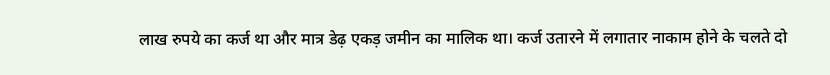लाख रुपये का कर्ज था और मात्र डेढ़ एकड़ जमीन का मालिक था। कर्ज उतारने में लगातार नाकाम होने के चलते दो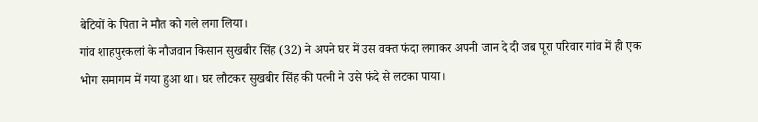बेटियों के पिता ने मौत को गले लगा लिया।
गांव शाहपुरकलां के नौजवान किसान सुखबीर सिंह (32) ने अपने घर में उस वक्त फंदा लगाकर अपनी जान दे दी जब पूरा परिवार गांव में ही एक भोग समागम में गया हुआ था। घर लौटकर सुखबीर सिंह की पत्नी ने उसे फंदे से लटका पाया।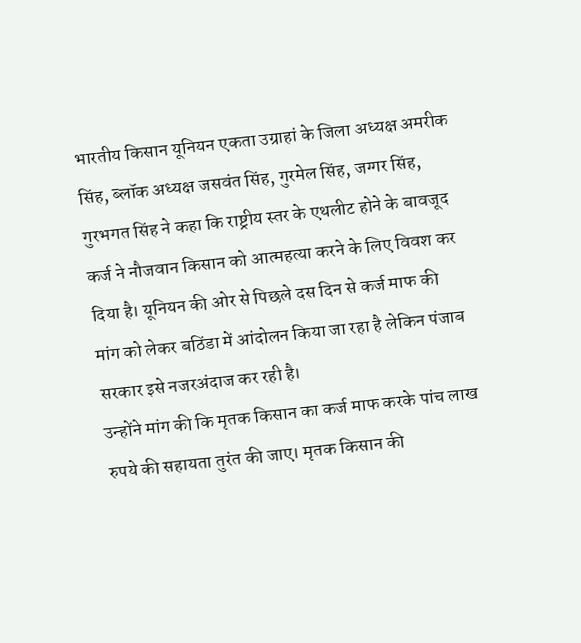भारतीय किसान यूनियन एकता उग्राहां के जिला अध्यक्ष अमरीक सिंह, ब्लॉक अध्यक्ष जसवंत सिंह, गुरमेल सिंह, जग्गर सिंह, गुरभगत सिंह ने कहा कि राष्ट्रीय स्तर के एथलीट होने के बावजूद कर्ज ने नौजवान किसान को आत्महत्या करने के लिए विवश कर दिया है। यूनियन की ओर से पिछले दस दिन से कर्ज माफ की मांग को लेकर बठिंडा में आंदोलन किया जा रहा है लेकिन पंजाब सरकार इसे नजरअंदाज कर रही है।
उन्होंने मांग की कि मृतक किसान का कर्ज माफ करके पांच लाख रुपये की सहायता तुरंत की जाए। मृतक किसान की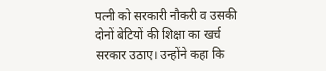पत्नी को सरकारी नौकरी व उसकी दोनों बेटियों की शिक्षा का खर्च सरकार उठाए। उन्होंने कहा कि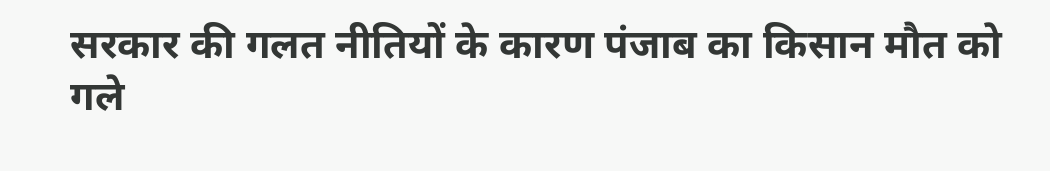सरकार की गलत नीतियों के कारण पंजाब का किसान मौत को गले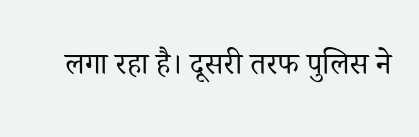लगा रहा है। दूसरी तरफ पुलिस ने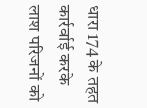धारा 174 के तहत कार्रर्वाई करके लाश परिजनों को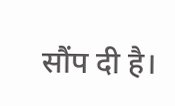सौंप दी है।